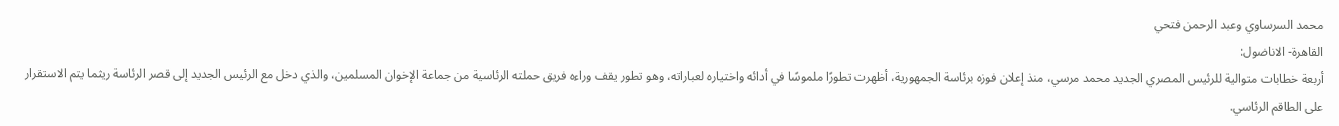محمد السرساوي وعبد الرحمن فتحي
القاهرة- الاناضول:
أربعة خطابات متوالية للرئيس المصري الجديد محمد مرسي، منذ إعلان فوزه برئاسة الجمهورية، أظهرت تطورًا ملموسًا في أدائه واختياره لعباراته، وهو تطور يقف وراءه فريق حملته الرئاسية من جماعة الإخوان المسلمين، والذي دخل مع الرئيس الجديد إلى قصر الرئاسة ريثما يتم الاستقرار على الطاقم الرئاسي.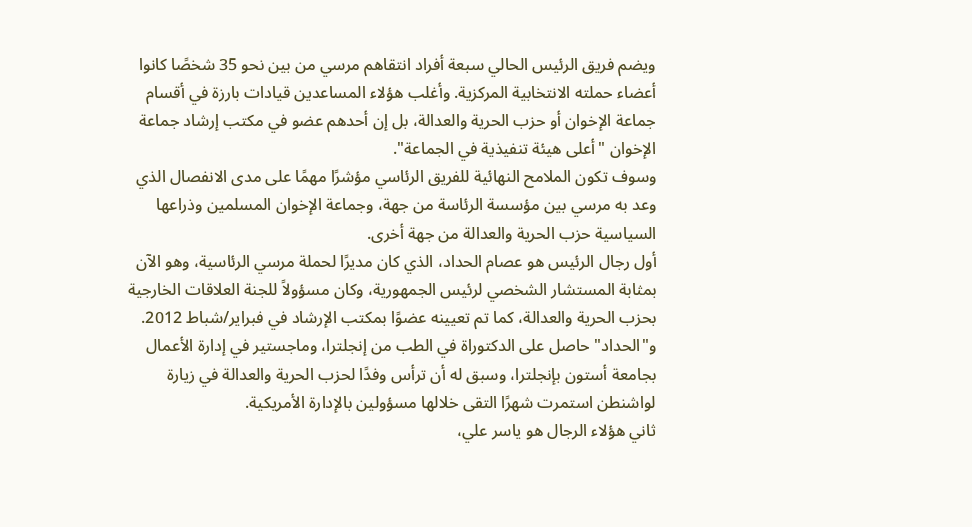ويضم فريق الرئيس الحالي سبعة أفراد انتقاهم مرسي من بين نحو 35 شخصًا كانوا أعضاء حملته الانتخابية المركزية. وأغلب هؤلاء المساعدين قيادات بارزة في أقسام جماعة الإخوان أو حزب الحرية والعدالة، بل إن أحدهم عضو في مكتب إرشاد جماعة الإخوان "أعلى هيئة تنفيذية في الجماعة".
وسوف تكون الملامح النهائية للفريق الرئاسي مؤشرًا مهمًا على مدى الانفصال الذي وعد به مرسي بين مؤسسة الرئاسة من جهة، وجماعة الإخوان المسلمين وذراعها السياسية حزب الحرية والعدالة من جهة أخرى.
أول رجال الرئيس هو عصام الحداد، الذي كان مديرًا لحملة مرسي الرئاسية، وهو الآن بمثابة المستشار الشخصي لرئيس الجمهورية، وكان مسؤولاً للجنة العلاقات الخارجية بحزب الحرية والعدالة، كما تم تعيينه عضوًا بمكتب الإرشاد في فبراير/شباط 2012.
و"الحداد" حاصل على الدكتوراة في الطب من إنجلترا، وماجستير في إدارة الأعمال بجامعة أستون بإنجلترا، وسبق له أن ترأس وفدًا لحزب الحرية والعدالة في زيارة لواشنطن استمرت شهرًا التقى خلالها مسؤولين بالإدارة الأمريكية.
ثاني هؤلاء الرجال هو ياسر علي،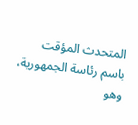المتحدث المؤقت باسم رئاسة الجمهورية، وهو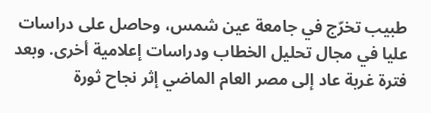طبيب تخرّج في جامعة عين شمس، وحاصل على دراسات عليا في مجال تحليل الخطاب ودراسات إعلامية أخرى. وبعد فترة غربة عاد إلى مصر العام الماضي إثر نجاح ثورة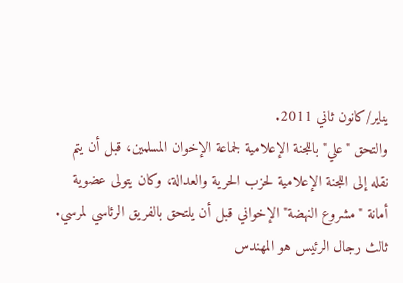يناير/كانون ثاني 2011.
والتحق "علي" باللجنة الإعلامية لجماعة الإخوان المسلمين، قبل أن يتم نقله إلى اللجنة الإعلامية لحزب الحرية والعدالة، وكان يتولى عضوية أمانة "مشروع النهضة" الإخواني قبل أن يلتحق بالفريق الرئاسي لمرسي.
ثالث رجال الرئيس هو المهندس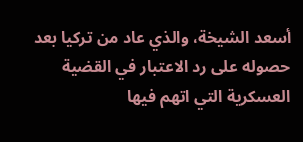أسعد الشيخة، والذي عاد من تركيا بعد حصوله على رد الاعتبار في القضية العسكرية التي اتهم فيها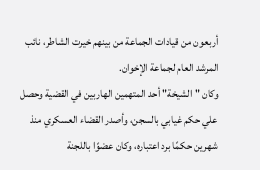أربعون من قيادات الجماعة من بينهم خيرت الشاطر، نائب المرشد العام لجماعة الإخوان.
وكان "الشيخة" أحد المتهمين الهاربين في القضية وحصل علي حكم غيابي بالسجن، وأصدر القضاء العسكري منذ شهرين حكمًا برد اعتباره، وكان عضوًا باللجنة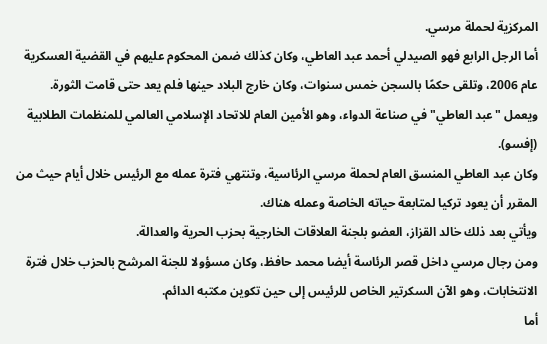المركزية لحملة مرسي.
أما الرجل الرابع فهو الصيدلي أحمد عبد العاطي، وكان كذلك ضمن المحكوم عليهم في القضية العسكرية عام 2006، وتلقى حكمًا بالسجن خمس سنوات، وكان خارج البلاد حينها فلم يعد حتى قامت الثورة.
ويعمل "عبد العاطي" في صناعة الدواء، وهو الأمين العام للاتحاد الإسلامي العالمي للمنظمات الطلابية (إفسو).
وكان عبد العاطي المنسق العام لحملة مرسي الرئاسية، وتنتهي فترة عمله مع الرئيس خلال أيام حيث من المقرر أن يعود تركيا لمتابعة حياته الخاصة وعمله هناك.
ويأتي بعد ذلك خالد القزاز، العضو بلجنة العلاقات الخارجية بحزب الحرية والعدالة.
ومن رجال مرسي داخل قصر الرئاسة أيضا محمد حافظ، وكان مسؤولا للجنة المرشح بالحزب خلال فترة الانتخابات، وهو الآن السكرتير الخاص للرئيس إلى حين تكوين مكتبه الدائم.
أما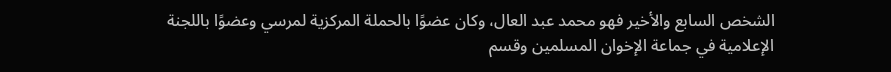الشخص السابع والأخير فهو محمد عبد العال، وكان عضوًا بالحملة المركزية لمرسي وعضوًا باللجنة الإعلامية في جماعة الإخوان المسلمين وقسم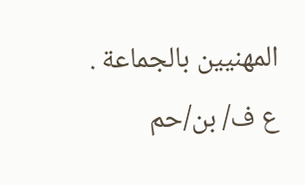المهنيين بالجماعة .
ع ف/ بن/حم